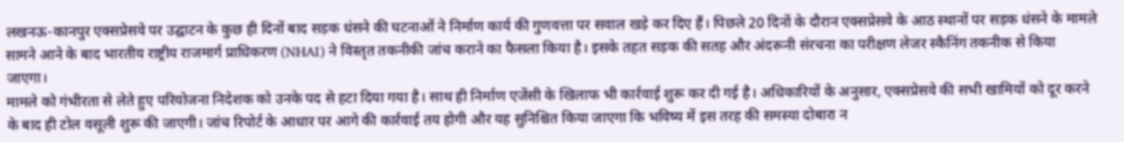लखनऊ-कानपुर एक्सप्रेसवे पर उद्घाटन के कुछ ही दिनों बाद सड़क धंसने की घटनाओं ने निर्माण कार्य की गुणवत्ता पर सवाल खड़े कर दिए हैं। पिछले 20 दिनों के दौरान एक्सप्रेसवे के आठ स्थानों पर सड़क धंसने के मामले सामने आने के बाद भारतीय राष्ट्रीय राजमार्ग प्राधिकरण (NHAI) ने विस्तृत तकनीकी जांच कराने का फैसला किया है। इसके तहत सड़क की सतह और अंदरूनी संरचना का परीक्षण लेजर स्कैनिंग तकनीक से किया जाएगा।
मामले को गंभीरता से लेते हुए परियोजना निदेशक को उनके पद से हटा दिया गया है। साथ ही निर्माण एजेंसी के खिलाफ भी कार्रवाई शुरू कर दी गई है। अधिकारियों के अनुसार, एक्सप्रेसवे की सभी खामियों को दूर करने के बाद ही टोल वसूली शुरू की जाएगी। जांच रिपोर्ट के आधार पर आगे की कार्रवाई तय होगी और यह सुनिश्चित किया जाएगा कि भविष्य में इस तरह की समस्या दोबारा न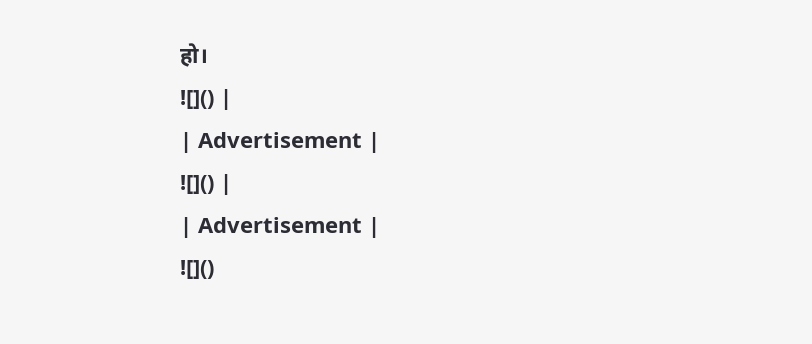हो।
![]() |
| Advertisement |
![]() |
| Advertisement |
![]()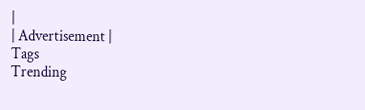|
| Advertisement |
Tags
Trending